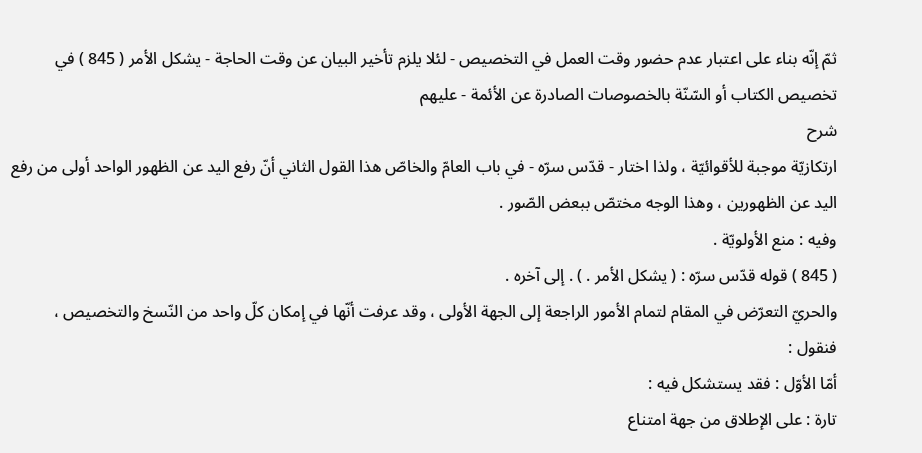ثمّ إنّه بناء على اعتبار عدم حضور وقت العمل في التخصيص - لئلا يلزم تأخير البيان عن وقت الحاجة - يشكل الأمر ( 845 ) في تخصيص الكتاب أو السّنّة بالخصوصات الصادرة عن الأئمة - عليهم
شرح
ارتكازيّة موجبة للأقوائيّة ، ولذا اختار - قدّس سرّه - في باب العامّ والخاصّ هذا القول الثاني أنّ رفع اليد عن الظهور الواحد أولى من رفع اليد عن الظهورين ، وهذا الوجه مختصّ ببعض الصّور .
وفيه : منع الأولويّة .
( 845 ) قوله قدّس سرّه : ( يشكل الأمر . ) . إلى آخره .
والحريّ التعرّض في المقام لتمام الأمور الراجعة إلى الجهة الأولى ، وقد عرفت أنّها في إمكان كلّ واحد من النّسخ والتخصيص ، فنقول :
أمّا الأوّل : فقد يستشكل فيه :
تارة : على الإطلاق من جهة امتناع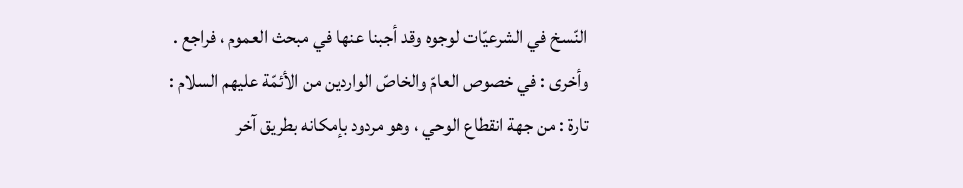النّسخ في الشرعيّات لوجوه وقد أجبنا عنها في مبحث العموم ، فراجع .
وأخرى : في خصوص العامّ والخاصّ الواردين من الأئمّة عليهم السلام :
تارة : من جهة انقطاع الوحي ، وهو مردود بإمكانه بطريق آخر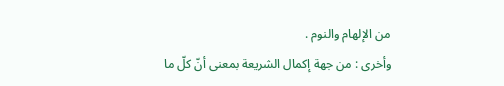من الإلهام والنوم .
وأخرى : من جهة إكمال الشريعة بمعنى أنّ كلّ ما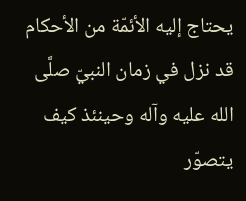يحتاج إليه الأئمّة من الأحكام قد نزل في زمان النبيّ صلَّى الله عليه وآله وحينئذ كيف يتصوّر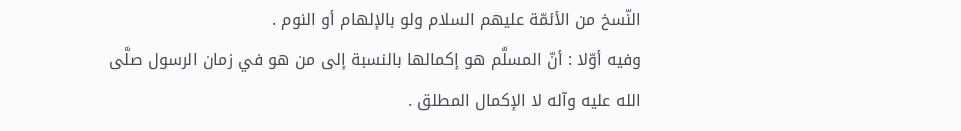النّسخ من الأئمّة عليهم السلام ولو بالإلهام أو النوم .
وفيه أوّلا : أنّ المسلَّم هو إكمالها بالنسبة إلى من هو في زمان الرسول صلَّى الله عليه وآله لا الإكمال المطلق .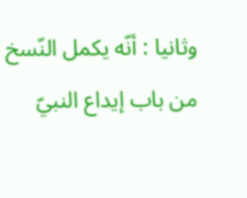وثانيا : أنّه يكمل النّسخ من باب إيداع النبيّ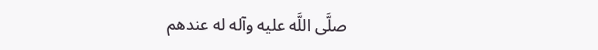صلَّى اللَّه عليه وآله له عندهم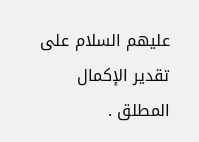عليهم السلام على تقدير الإكمال المطلق .